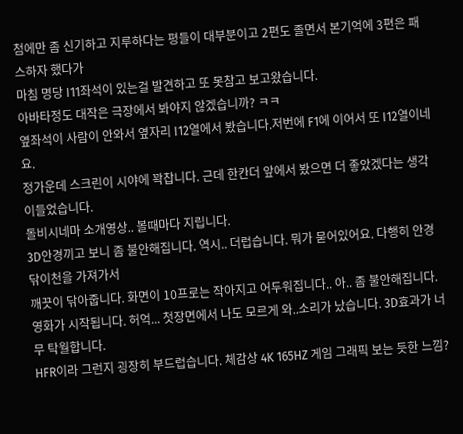첨에만 좀 신기하고 지루하다는 평들이 대부분이고 2편도 졸면서 본기억에 3편은 패스하자 했다가
마침 명당 I11좌석이 있는걸 발견하고 또 못참고 보고왔습니다.
아바타정도 대작은 극장에서 봐야지 않겠습니까? ㅋㅋ
옆좌석이 사람이 안와서 옆자리 I12열에서 봤습니다.저번에 F1에 이어서 또 I12열이네요.
정가운데 스크린이 시야에 꽉찹니다. 근데 한칸더 앞에서 봤으면 더 좋았겠다는 생각이들었습니다.
돌비시네마 소개영상.. 볼때마다 지립니다.
3D안경끼고 보니 좀 불안해집니다. 역시.. 더럽습니다. 뭐가 묻어있어요. 다행히 안경닦이천을 가져가서
깨끗이 닦아줍니다. 화면이 10프로는 작아지고 어두워집니다.. 아.. 좀 불안해집니다.
영화가 시작됩니다. 허억... 첫장면에서 나도 모르게 와..소리가 났습니다. 3D효과가 너무 탁월합니다.
HFR이라 그런지 굉장히 부드럽습니다. 체감상 4K 165HZ 게임 그래픽 보는 듯한 느낌?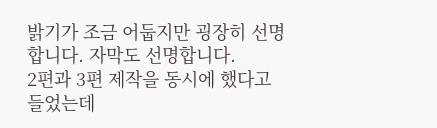밝기가 조금 어둡지만 굉장히 선명합니다. 자막도 선명합니다.
2편과 3편 제작을 동시에 했다고 들었는데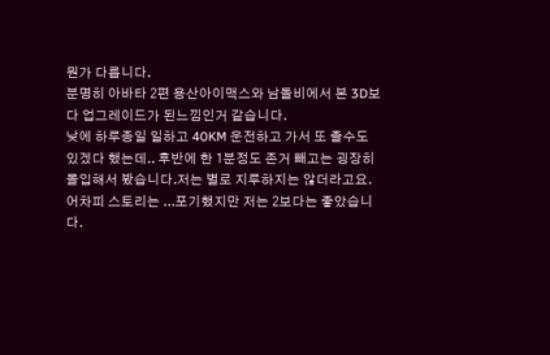뭔가 다릅니다.
분명히 아바타 2편 용산아이맥스와 남돌비에서 본 3D보다 업그레이드가 된느낌인거 같습니다.
낮에 하루종일 일하고 40KM 운전하고 가서 또 졸수도 있겠다 했는데.. 후반에 한 1분정도 존거 빼고는 굉장히
몰입해서 봤습니다.저는 별로 지루하지는 않더라고요. 어차피 스토리는 ...포기했지만 저는 2보다는 좋았습니다.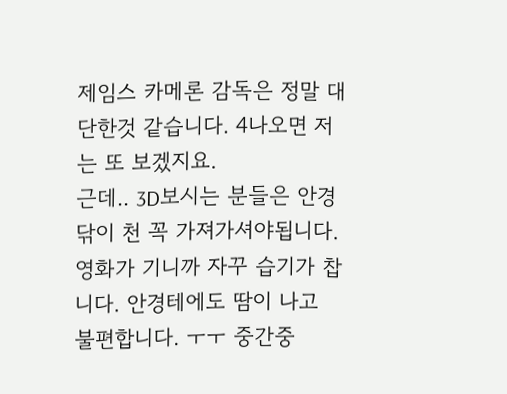제임스 카메론 감독은 정말 대단한것 같습니다. 4나오면 저는 또 보겠지요.
근데.. 3D보시는 분들은 안경닦이 천 꼭 가져가셔야됩니다. 영화가 기니까 자꾸 습기가 찹니다. 안경테에도 땀이 나고
불편합니다. ㅜㅜ 중간중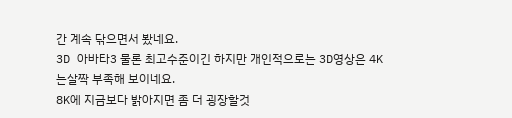간 계속 닦으면서 봤네요.
3D 아바타3 물론 최고수준이긴 하지만 개인적으로는 3D영상은 4K는살짝 부족해 보이네요.
8K에 지금보다 밝아지면 좀 더 굉장할것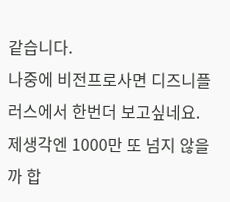같습니다.
나중에 비전프로사면 디즈니플러스에서 한번더 보고싶네요.
제생각엔 1000만 또 넘지 않을까 합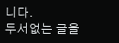니다.
두서없는 글을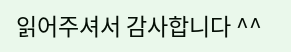읽어주셔서 감사합니다 ^^